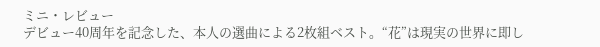ミニ・レビュー
デビュー40周年を記念した、本人の選曲による2枚組ベスト。“花”は現実の世界に即し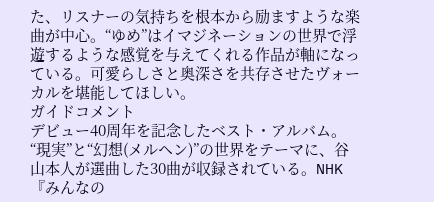た、リスナーの気持ちを根本から励ますような楽曲が中心。“ゆめ”はイマジネーションの世界で浮遊するような感覚を与えてくれる作品が軸になっている。可愛らしさと奥深さを共存させたヴォーカルを堪能してほしい。
ガイドコメント
デビュー40周年を記念したベスト・アルバム。“現実”と“幻想(メルヘン)”の世界をテーマに、谷山本人が選曲した30曲が収録されている。NHK『みんなの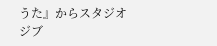うた』からスタジオジブ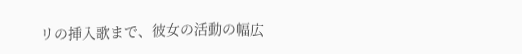リの挿入歌まで、彼女の活動の幅広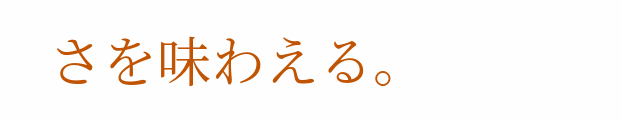さを味わえる。